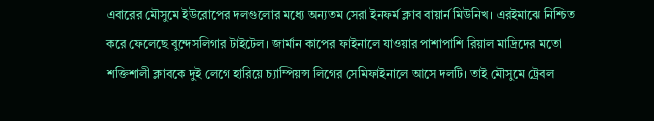এবারের মৌসুমে ইউরোপের দলগুলোর মধ্যে অন্যতম সেরা ইনফর্ম ক্লাব বায়ার্ন মিউনিখ। এরইমাঝে নিশ্চিত করে ফেলেছে বুন্দেসলিগার টাইটেল। জার্মান কাপের ফাইনালে যাওয়ার পাশাপাশি রিয়াল মাদ্রিদের মতো শক্তিশালী ক্লাবকে দুই লেগে হারিয়ে চ্যাম্পিয়ন্স লিগের সেমিফাইনালে আসে দলটি। তাই মৌসুমে ট্রেবল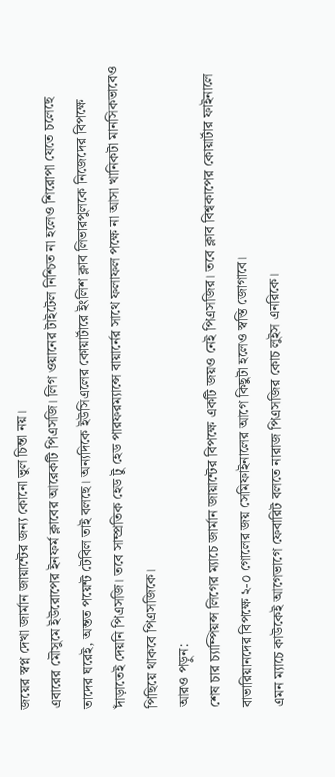জয়ের স্বপ্ন দেখা জার্মান জায়ান্টের জন্য কোনো ভুল চিন্তা নয়।
এবারের মৌসুমে ইউরোপের ইনফর্ম ক্লাবের আরেকটি পিএসজি। লিগ ওয়ানের টাইটেল নিশ্চিত না হলেও শিরোপা যেতে চলেছে তাদের ঘরেই, অন্তত পয়েন্ট টেবিল তাই বলছে। অন্যদিকে ইউসিএলের কোয়ার্টারে ইংলিশ ক্লাব লিভারপুলকে নিজেদের বিপক্ষে দাঁড়াতেই দেয়নি পিএসজি। তবে সাম্প্রতিক হেড টু হেড পারফরম্যান্সে বায়ার্নের সাথে ফলাফল পক্ষে না আসা খানিকটা মানসিকভাবেও পিছিয়ে থাকবে পিএসজিকে।
আরও পড়ুন:
শেষ চার চ্যাম্পিয়ন্স লিগের ম্যাচে জার্মান জায়ান্টের বিপক্ষে একটি জয়ও নেই পিএসজির। তবে ক্লাব বিশ্বকাপের কোয়ার্টার ফাইনালে বাভারিয়ানদের বিপক্ষে ২-০ গোলের জয় সেমিফাইনালের আগে কিছুটা হলেও স্বস্তি জোগাবে।
এমন ম্যাচে কাউকেই আগেভাগে ফেবারিট বলতে নারাজ পিএসজির কোচ লুইস এনরিকে।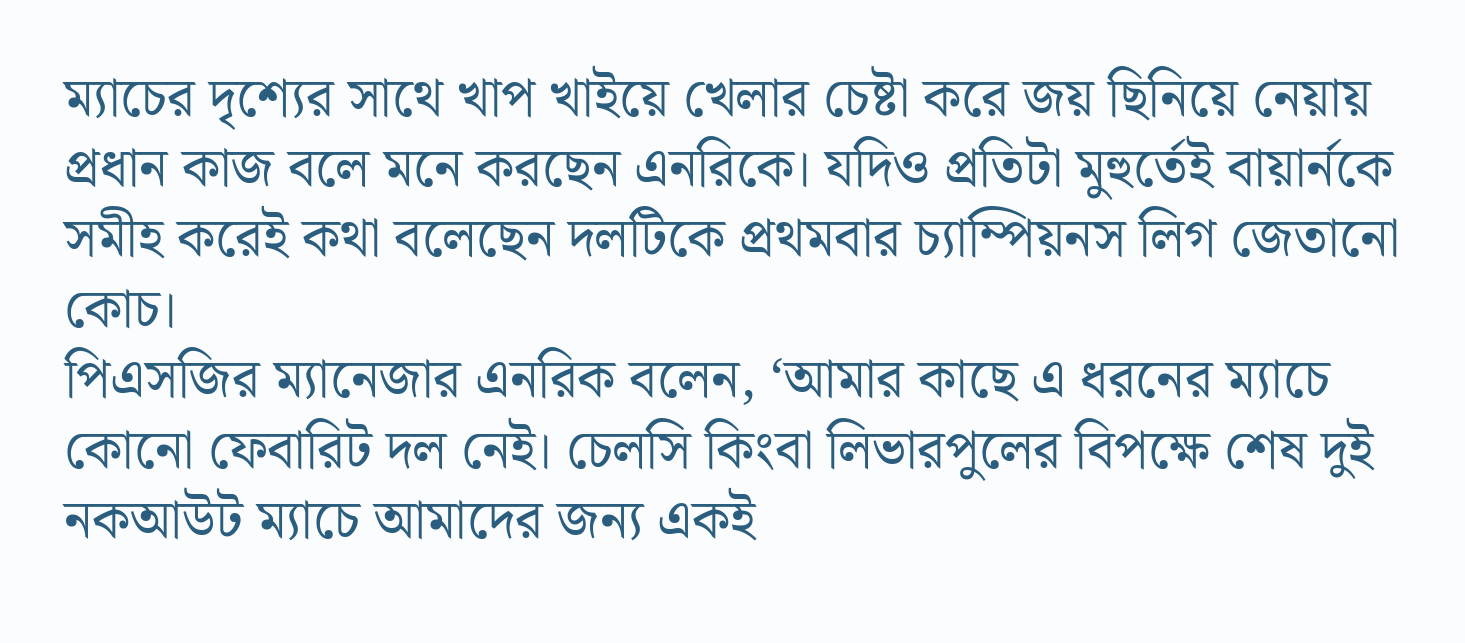ম্যাচের দৃশ্যের সাথে খাপ খাইয়ে খেলার চেষ্টা করে জয় ছিনিয়ে নেয়ায় প্রধান কাজ বলে মনে করছেন এনরিকে। যদিও প্রতিটা মুহুর্তেই বায়ার্নকে সমীহ করেই কথা বলেছেন দলটিকে প্রথমবার চ্যাম্পিয়নস লিগ জেতানো কোচ।
পিএসজির ম্যানেজার এনরিক বলেন, ‘আমার কাছে এ ধরনের ম্যাচে কোনো ফেবারিট দল নেই। চেলসি কিংবা লিভারপুলের বিপক্ষে শেষ দুই নকআউট ম্যাচে আমাদের জন্য একই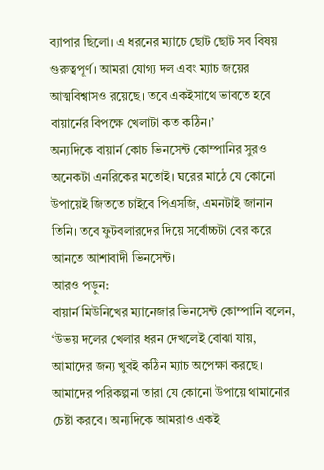ব্যাপার ছিলো। এ ধরনের ম্যাচে ছোট ছোট সব বিষয় গুরুত্বপূর্ণ। আমরা যোগ্য দল এবং ম্যাচ জয়ের আত্মবিশ্বাসও রয়েছে। তবে একইসাথে ভাবতে হবে বায়ার্নের বিপক্ষে খেলাটা কত কঠিন।’
অন্যদিকে বায়ার্ন কোচ ভিনসেন্ট কোম্পানির সুরও অনেকটা এনরিকের মতোই। ঘরের মাঠে যে কোনো উপায়েই জিততে চাইবে পিএসজি, এমনটাই জানান তিনি। তবে ফুটবলারদের দিয়ে সর্বোচ্চটা বের করে আনতে আশাবাদী ভিনসেন্ট।
আরও পড়ুন:
বায়ার্ন মিউনিখের ম্যানেজার ভিনসেন্ট কোম্পানি বলেন, ‘উভয় দলের খেলার ধরন দেখলেই বোঝা যায়, আমাদের জন্য খুবই কঠিন ম্যাচ অপেক্ষা করছে। আমাদের পরিকল্পনা তারা যে কোনো উপায়ে থামানোর চেষ্টা করবে। অন্যদিকে আমরাও একই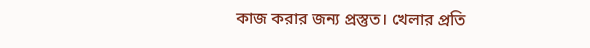কাজ করার জন্য প্রস্তুত। খেলার প্রতি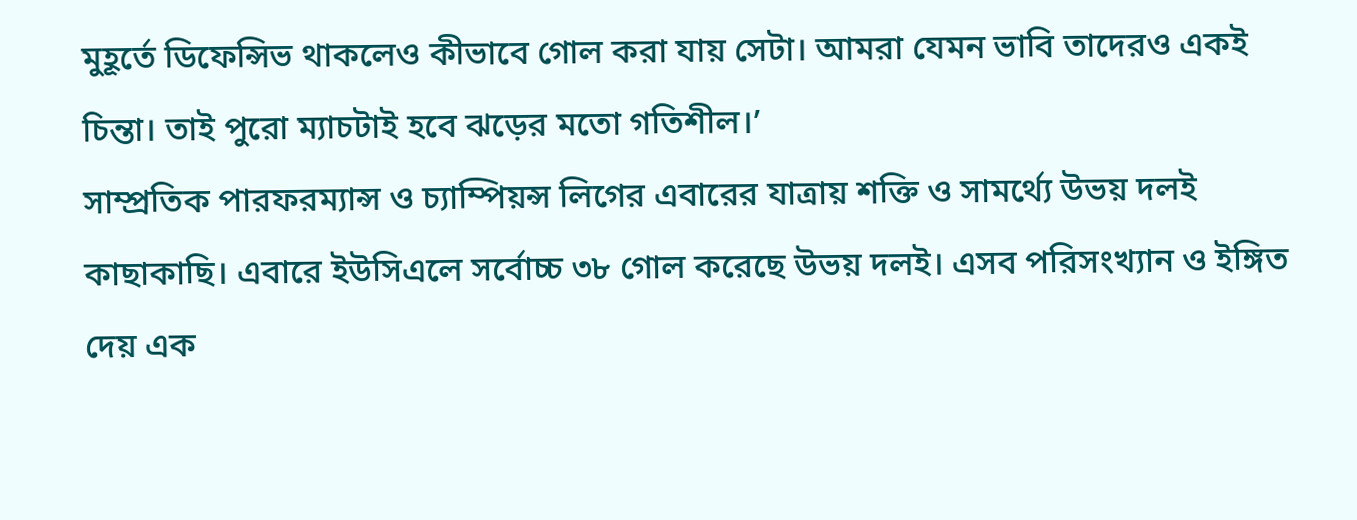মুহূর্তে ডিফেন্সিভ থাকলেও কীভাবে গোল করা যায় সেটা। আমরা যেমন ভাবি তাদেরও একই চিন্তা। তাই পুরো ম্যাচটাই হবে ঝড়ের মতো গতিশীল।’
সাম্প্রতিক পারফরম্যান্স ও চ্যাম্পিয়ন্স লিগের এবারের যাত্রায় শক্তি ও সামর্থ্যে উভয় দলই কাছাকাছি। এবারে ইউসিএলে সর্বোচ্চ ৩৮ গোল করেছে উভয় দলই। এসব পরিসংখ্যান ও ইঙ্গিত দেয় এক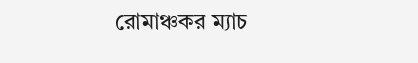রোমাঞ্চকর ম্যাচ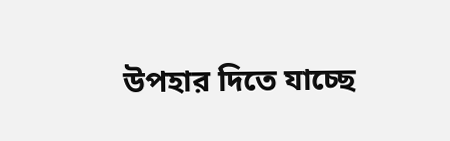উপহার দিতে যাচ্ছে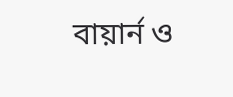বায়ার্ন ও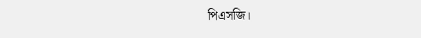পিএসজি।